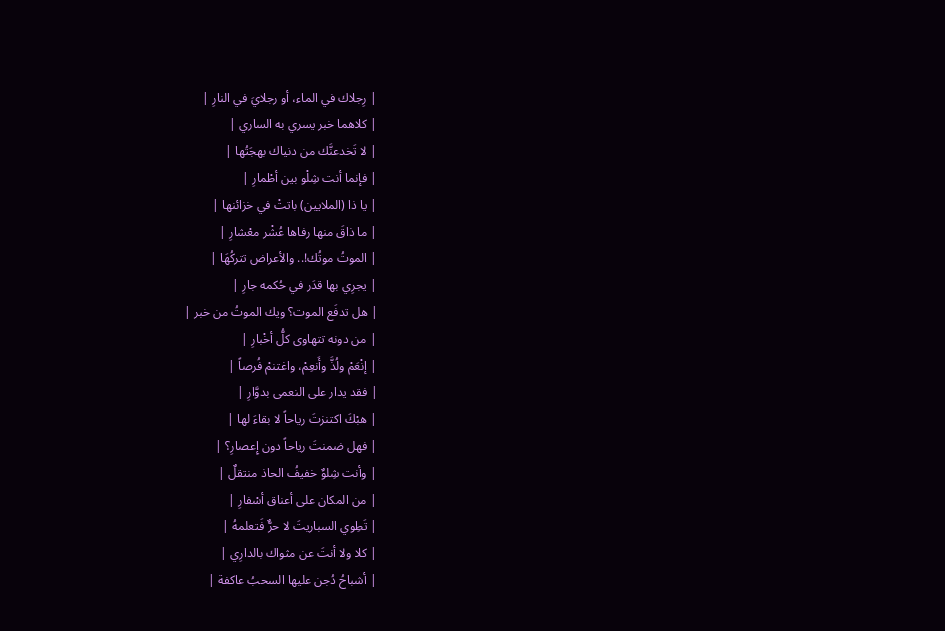| رِجلاك في الماء، أو رجلايَ في النارِ |
| كلاهما خبر يسري به الساري |
| لا تَخدعنَّك من دنياك بهجَتُها |
| فإنما أنت شِلْو بين أطْمارِ |
| يا ذا (الملايين) باتتْ في خزائنها |
| ما ذاقَ منها رفاها عُشْر معْشارِ |
| الموتُ موتُك!.. والأعراض تتركُهَا |
| يجرِي بها قدَر في حُكمه جارِ |
| هل تدفَع الموت؟ ويك الموتُ من خبر |
| من دونه تتهاوى كلُّ أخْبارِ |
| إنْعَمْ ولُذَّ وأَنعِمْ، واغتنمْ فُرصاً |
| فقد يدار على النعمى بدوَّارِ |
| هبْكَ اكتنزتَ رياحاً لا بقاءَ لها |
| فهل ضمنتَ رياحاً دون إِعصارِ؟ |
| وأنت شِلوٌ خفيفُ الحاذ منتقلٌ |
| من المكان على أعناق أسْفارِ |
| تَطِوي السباريتَ لا حرٌّ فَتعلمهُ |
| كلا ولا أنتَ عن مثواك بالدارِي |
| أشباحُ دُجن عليها السحبُ عاكفة |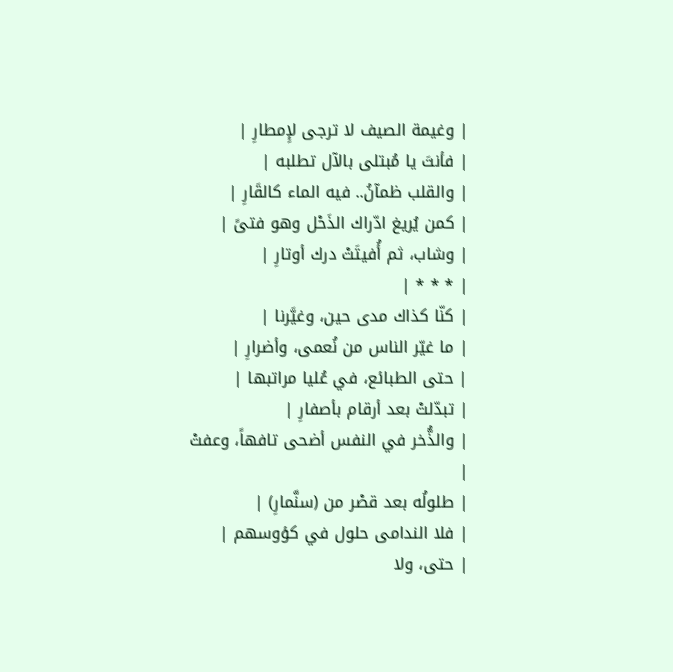| وغيمة الصيف لا ترجى لإِمطارِ |
| فأنتَ يا مُبتلى بالآل تطلبه |
| والقلب ظمآنُ.. فيه الماء كالقَارِ |
| كمن يُريغ ادّراك الذَحْل وهو فتىً |
| وشاب، ثم أُفيتَتْ درك أوتارِ |
| * * * |
| كنّا كذاك مدى حين، وغيَّرنا |
| ما غيّر الناس من نُعمى، وأضرارِ |
| حتى الطبائع، في عُليا مراتبها |
| تبدّلتْ بعد أرقام بأصفارِ |
| والذُّخر في النفس أضحى تافهاً، وعفتْ |
| طلولُه بعد قصْر من (سنَّمارِ) |
| فلا الندامى حلول في كؤوسهم |
| حتى، ولا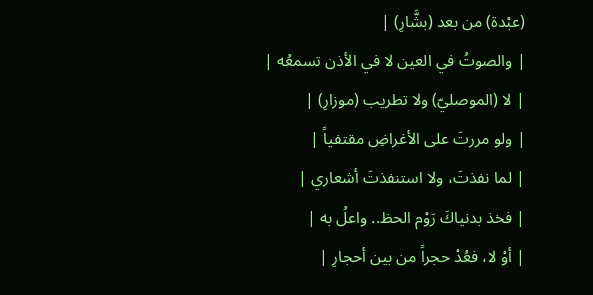(عبْدة) من بعد (بشَّارِ) |
| والصوتُ في العين لا في الأذن تسمعُه |
| لا (الموصليّ) ولا تطريب (موزارِ) |
| ولو مررتَ على الأغراضِ مقتفياً |
| لما نفذتَ، ولا استنفذتَ أشعاري |
| فخذ بدنياكَ رَوْم الحظ.. واعلُ به |
| أوْ لا، فعُدْ حجراً من بين أحجارِ |